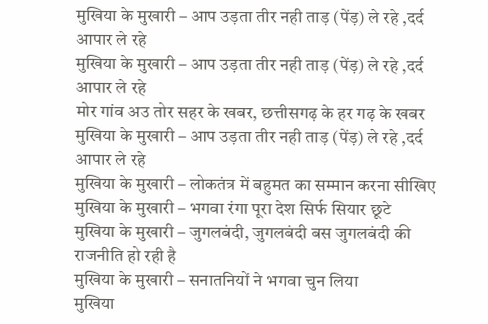मुखिया के मुखारी – आप उड़ता तीर नही ताड़ (पेंड़) ले रहे ,दर्द आपार ले रहे
मुखिया के मुखारी – आप उड़ता तीर नही ताड़ (पेंड़) ले रहे ,दर्द आपार ले रहे
मोर गांव अउ तोर सहर के खबर, छत्तीसगढ़ के हर गढ़ के खबर
मुखिया के मुखारी – आप उड़ता तीर नही ताड़ (पेंड़) ले रहे ,दर्द आपार ले रहे
मुखिया के मुखारी – लोकतंत्र में बहुमत का सम्मान करना सीखिए
मुखिया के मुखारी – भगवा रंगा पूरा देश सिर्फ सियार छूटे
मुखिया के मुखारी – जुगलबंदी, जुगलबंदी बस जुगलबंदी की राजनीति हो रही है
मुखिया के मुखारी – सनातनियों ने भगवा चुन लिया
मुखिया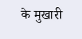के मुखारी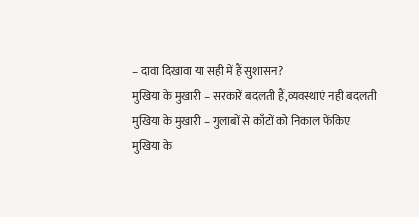– दावा दिखावा या सही में हैं सुशासन?
मुखिया के मुखारी – सरकारें बदलती हैं,व्यवस्थाएं नही बदलती
मुखिया के मुखारी – गुलाबों से काँटों को निकाल फेंकिए
मुखिया के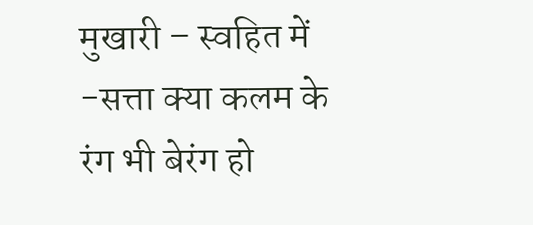मुखारी – स्वहित में -सत्ता क्या कलम के रंग भी बेरंग हो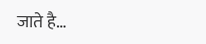जाते है…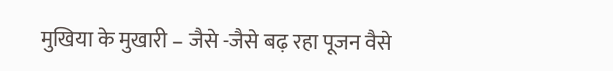मुखिया के मुखारी – जैसे -जैसे बढ़ रहा पूजन वैसे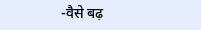-वैसे बढ़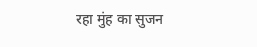रहा मुंह का सुजन